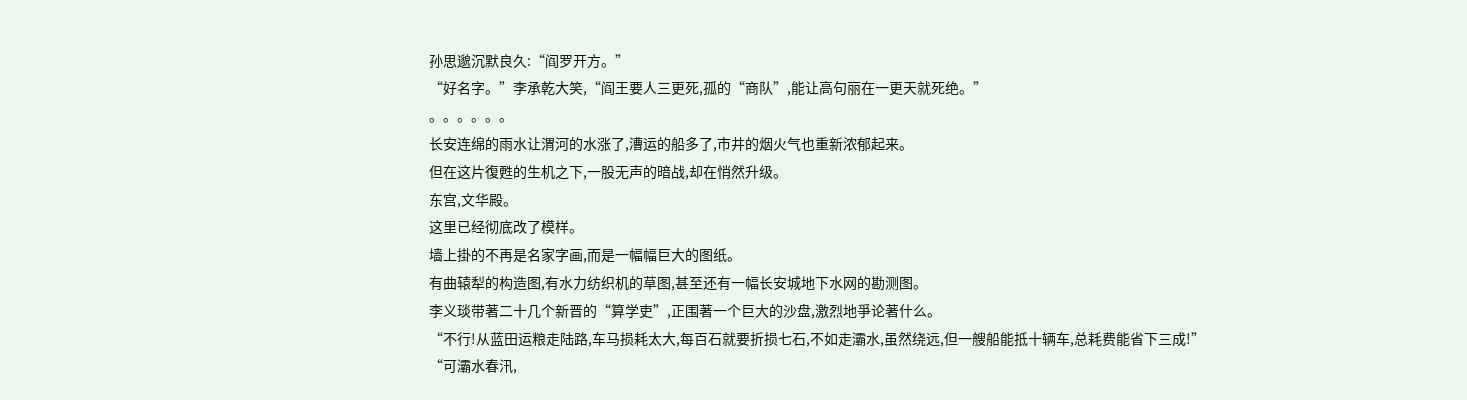孙思邈沉默良久:“阎罗开方。”
“好名字。”李承乾大笑,“阎王要人三更死,孤的“商队”,能让高句丽在一更天就死绝。”
。。。。。。
长安连绵的雨水让渭河的水涨了,漕运的船多了,市井的烟火气也重新浓郁起来。
但在这片復甦的生机之下,一股无声的暗战,却在悄然升级。
东宫,文华殿。
这里已经彻底改了模样。
墙上掛的不再是名家字画,而是一幅幅巨大的图纸。
有曲辕犁的构造图,有水力纺织机的草图,甚至还有一幅长安城地下水网的勘测图。
李义琰带著二十几个新晋的“算学吏”,正围著一个巨大的沙盘,激烈地爭论著什么。
“不行!从蓝田运粮走陆路,车马损耗太大,每百石就要折损七石,不如走灞水,虽然绕远,但一艘船能抵十辆车,总耗费能省下三成!”
“可灞水春汛,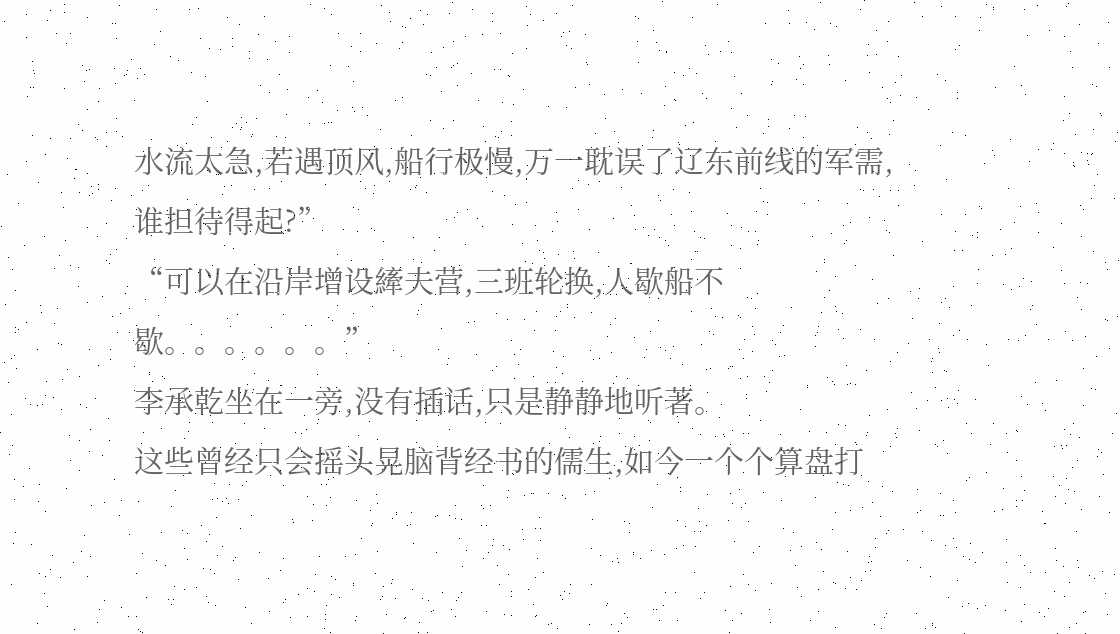水流太急,若遇顶风,船行极慢,万一耽误了辽东前线的军需,谁担待得起?”
“可以在沿岸增设縴夫营,三班轮换,人歇船不歇。。。。。。”
李承乾坐在一旁,没有插话,只是静静地听著。
这些曾经只会摇头晃脑背经书的儒生,如今一个个算盘打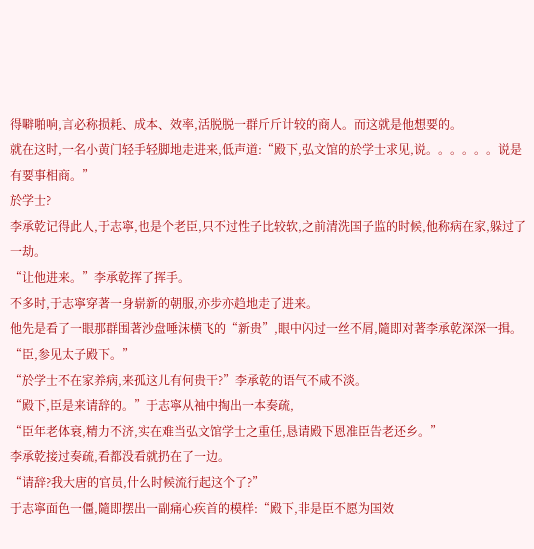得噼啪响,言必称损耗、成本、效率,活脱脱一群斤斤计较的商人。而这就是他想要的。
就在这时,一名小黄门轻手轻脚地走进来,低声道:“殿下,弘文馆的於学士求见,说。。。。。。说是有要事相商。”
於学士?
李承乾记得此人,于志寧,也是个老臣,只不过性子比较软,之前清洗国子监的时候,他称病在家,躲过了一劫。
“让他进来。”李承乾挥了挥手。
不多时,于志寧穿著一身崭新的朝服,亦步亦趋地走了进来。
他先是看了一眼那群围著沙盘唾沫横飞的“新贵”,眼中闪过一丝不屑,隨即对著李承乾深深一揖。
“臣,参见太子殿下。”
“於学士不在家养病,来孤这儿有何贵干?”李承乾的语气不咸不淡。
“殿下,臣是来请辞的。”于志寧从袖中掏出一本奏疏,
“臣年老体衰,精力不济,实在难当弘文馆学士之重任,恳请殿下恩准臣告老还乡。”
李承乾接过奏疏,看都没看就扔在了一边。
“请辞?我大唐的官员,什么时候流行起这个了?”
于志寧面色一僵,隨即摆出一副痛心疾首的模样:“殿下,非是臣不愿为国效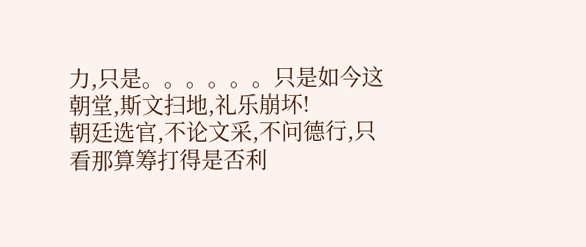力,只是。。。。。。只是如今这朝堂,斯文扫地,礼乐崩坏!
朝廷选官,不论文采,不问德行,只看那算筹打得是否利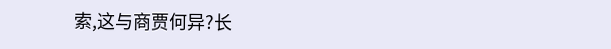索,这与商贾何异?长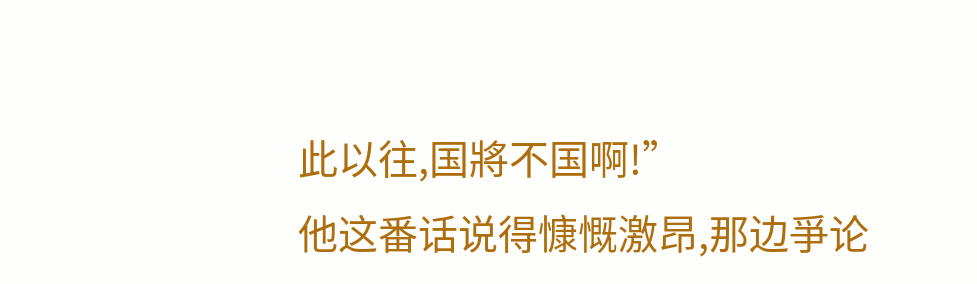此以往,国將不国啊!”
他这番话说得慷慨激昂,那边爭论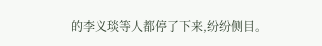的李义琰等人都停了下来,纷纷侧目。